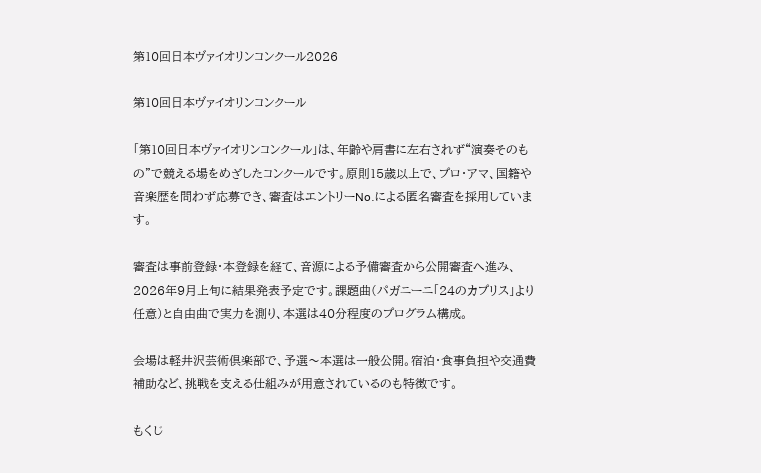第10回日本ヴァイオリンコンクール2026

第10回日本ヴァイオリンコンクール

「第10回日本ヴァイオリンコンクール」は、年齢や肩書に左右されず“演奏そのもの”で競える場をめざしたコンクールです。原則15歳以上で、プロ・アマ、国籍や音楽歴を問わず応募でき、審査はエントリーNo.による匿名審査を採用しています。

審査は事前登録・本登録を経て、音源による予備審査から公開審査へ進み、2026年9月上旬に結果発表予定です。課題曲(パガニーニ「24のカプリス」より任意)と自由曲で実力を測り、本選は40分程度のプログラム構成。

会場は軽井沢芸術倶楽部で、予選〜本選は一般公開。宿泊・食事負担や交通費補助など、挑戦を支える仕組みが用意されているのも特徴です。

もくじ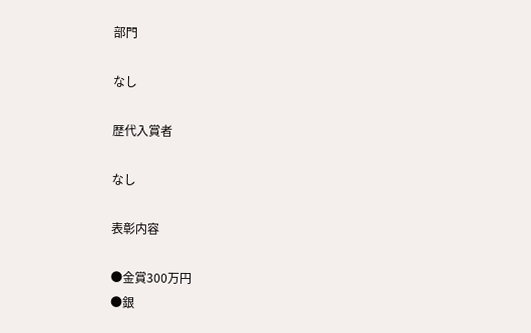部門

なし

歴代入賞者

なし

表彰内容

●金賞300万円
●銀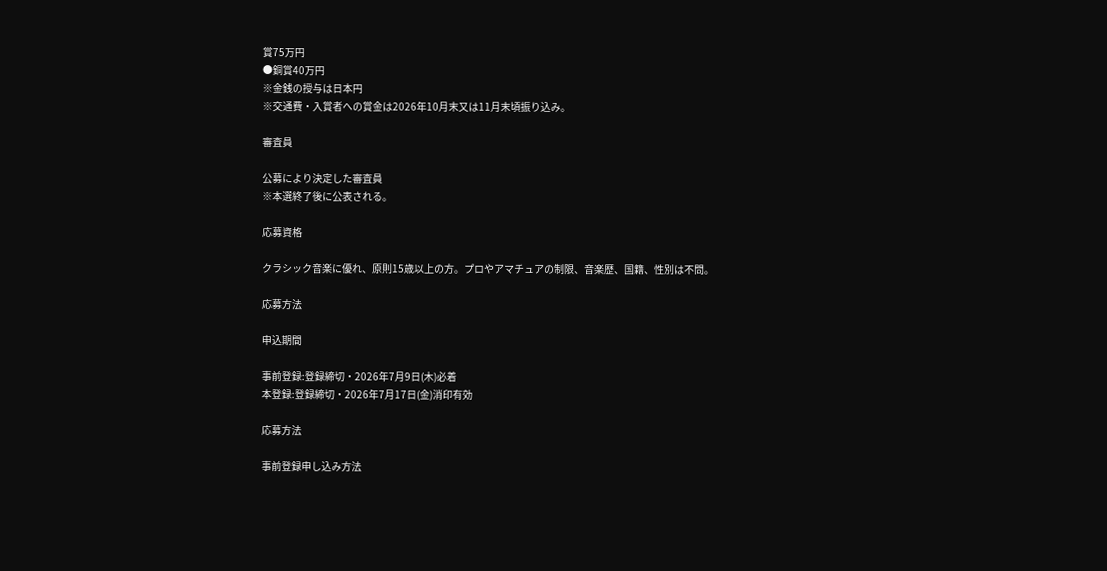賞75万円
●銅賞40万円
※金銭の授与は日本円
※交通費・入賞者への賞金は2026年10月末又は11月末頃振り込み。

審査員

公募により決定した審査員
※本選終了後に公表される。

応募資格

クラシック音楽に優れ、原則15歳以上の方。プロやアマチュアの制限、音楽歴、国籍、性別は不問。

応募方法

申込期間

事前登録:登録締切・2026年7月9日(木)必着
本登録:登録締切・2026年7月17日(金)消印有効

応募方法

事前登録申し込み方法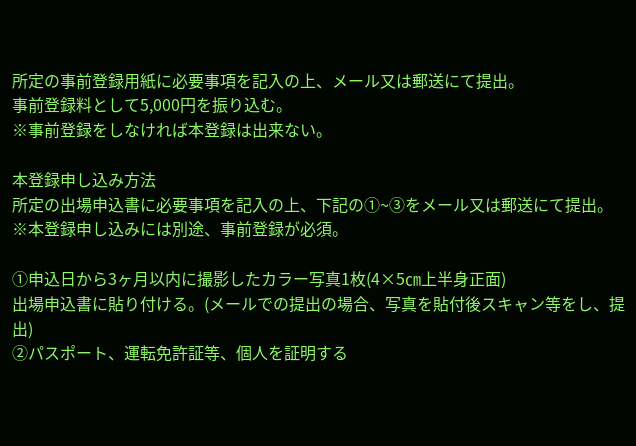所定の事前登録用紙に必要事項を記入の上、メール又は郵送にて提出。
事前登録料として5,000円を振り込む。
※事前登録をしなければ本登録は出来ない。

本登録申し込み方法
所定の出場申込書に必要事項を記入の上、下記の①~③をメール又は郵送にて提出。
※本登録申し込みには別途、事前登録が必須。

①申込日から3ヶ月以内に撮影したカラー写真1枚(4×5㎝上半身正面)
出場申込書に貼り付ける。(メールでの提出の場合、写真を貼付後スキャン等をし、提出)
②パスポート、運転免許証等、個人を証明する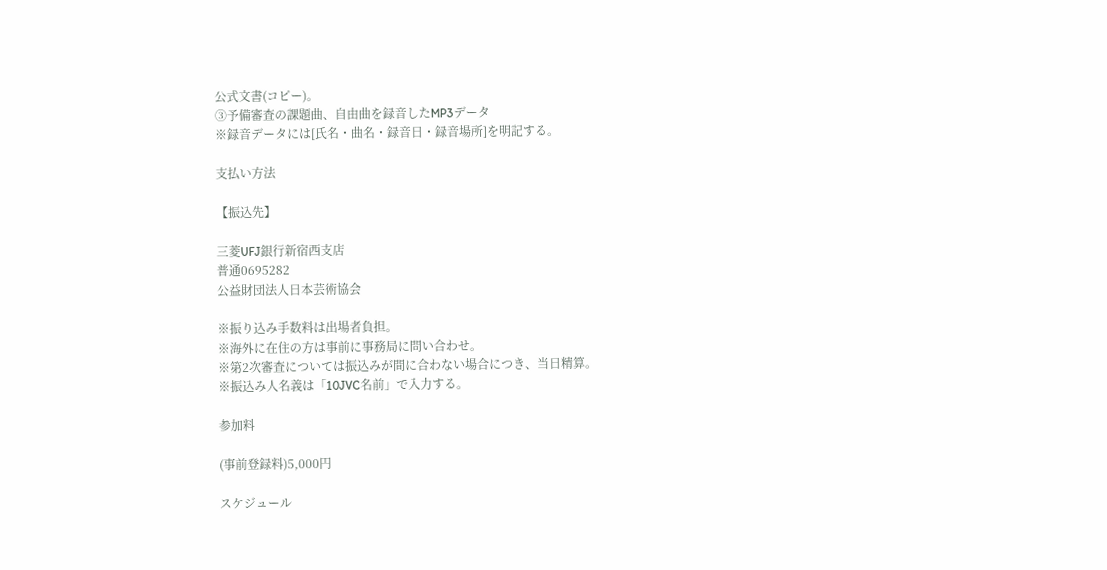公式文書(コピー)。
③予備審査の課題曲、自由曲を録音したMP3データ
※録音データには[氏名・曲名・録音日・録音場所]を明記する。

支払い方法

【振込先】

三菱UFJ銀行新宿西支店
普通0695282
公益財団法人日本芸術協会

※振り込み手数料は出場者負担。
※海外に在住の方は事前に事務局に問い合わせ。
※第2次審査については振込みが間に合わない場合につき、当日精算。
※振込み人名義は「10JVC名前」で入力する。

参加料

(事前登録料)5,000円

スケジュール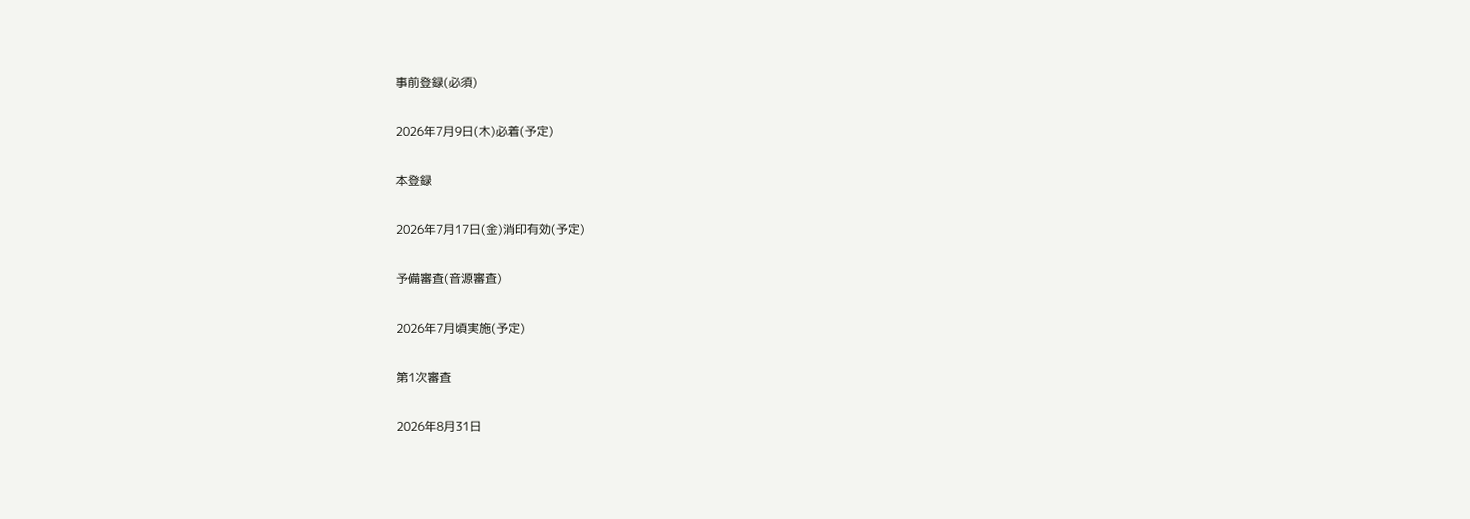事前登録(必須)

2026年7月9日(木)必着(予定)

本登録

2026年7月17日(金)消印有効(予定)

予備審査(音源審査)

2026年7月頃実施(予定)

第1次審査

2026年8月31日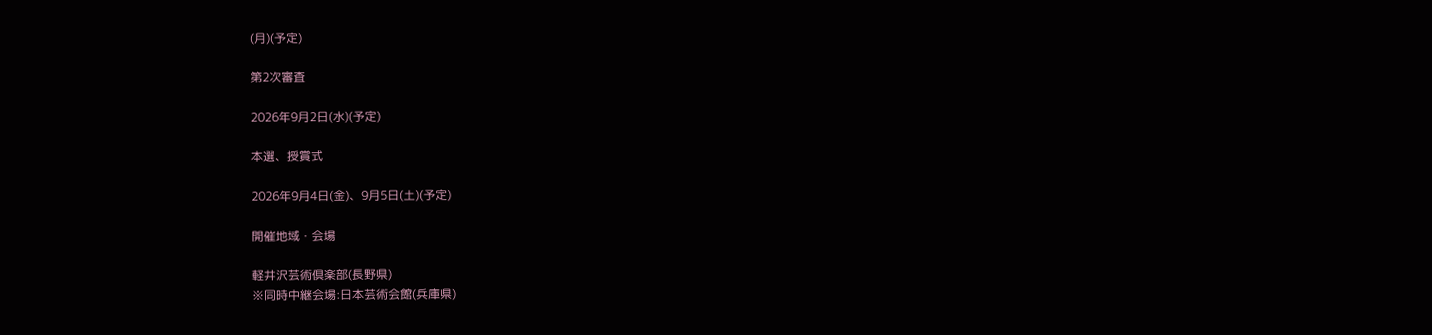(月)(予定)

第2次審査

2026年9月2日(水)(予定)

本選、授賞式

2026年9月4日(金)、9月5日(土)(予定)

開催地域・会場

軽井沢芸術倶楽部(長野県)
※同時中継会場:日本芸術会館(兵庫県)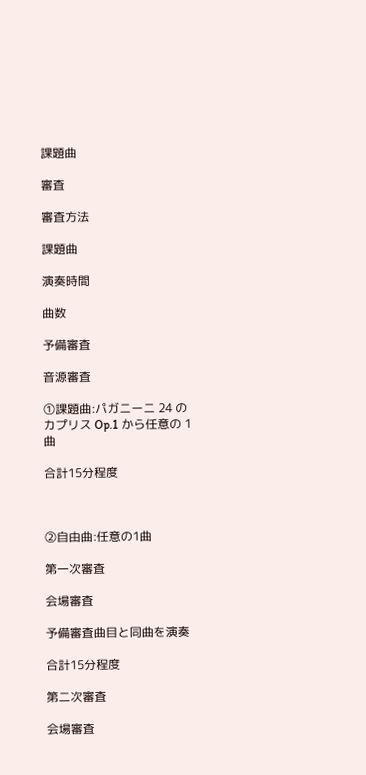課題曲

審査

審査方法

課題曲

演奏時間

曲数

予備審査

音源審査

①課題曲:パガニーニ 24 のカプリス Op.1 から任意の 1 曲

合計15分程度



②自由曲:任意の1曲

第一次審査

会場審査

予備審査曲目と同曲を演奏

合計15分程度

第二次審査

会場審査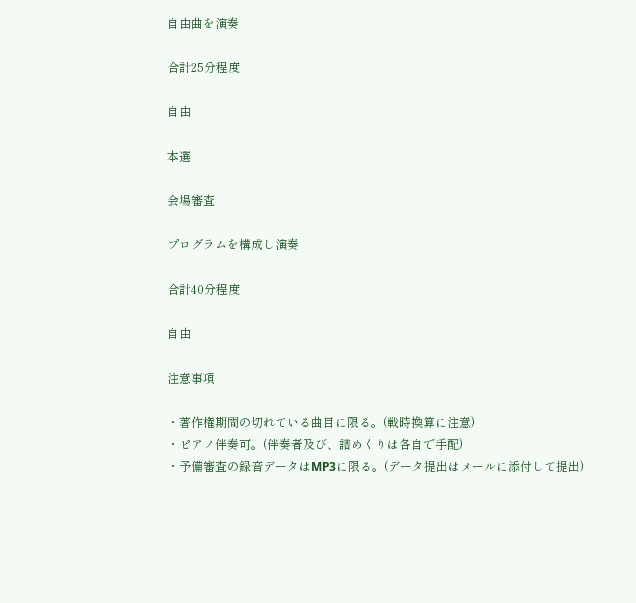自由曲を演奏

合計25分程度

自由

本選

会場審査

プログラムを構成し演奏

合計40分程度

自由

注意事項

・著作権期間の切れている曲目に限る。(戦時換算に注意)
・ピアノ伴奏可。(伴奏者及び、譜めくりは各自で手配)
・予備審査の録音データはMP3に限る。(データ提出はメールに添付して提出)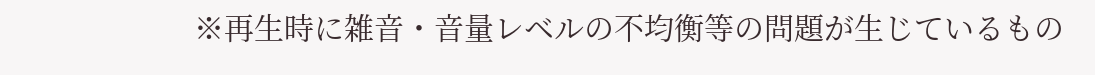※再生時に雑音・音量レベルの不均衡等の問題が生じているもの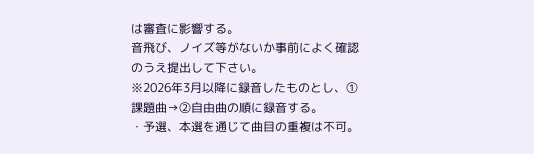は審査に影響する。
音飛び、ノイズ等がないか事前によく確認のうえ提出して下さい。
※2026年3月以降に録音したものとし、①課題曲→②自由曲の順に録音する。
・予選、本選を通じて曲目の重複は不可。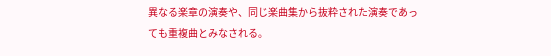異なる楽章の演奏や、同じ楽曲集から抜粋された演奏であっても重複曲とみなされる。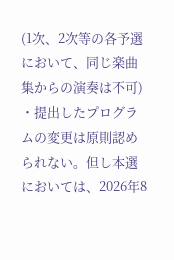(1次、2次等の各予選において、同じ楽曲集からの演奏は不可)
・提出したプログラムの変更は原則認められない。但し本選においては、2026年8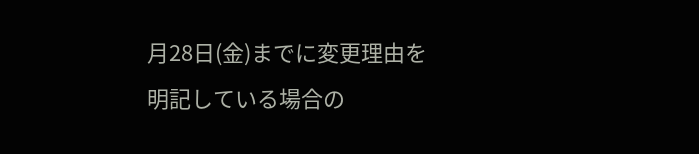月28日(金)までに変更理由を明記している場合の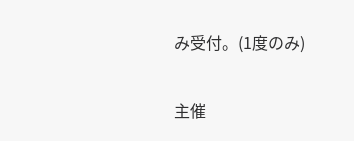み受付。(1度のみ)

主催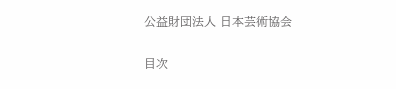公益財団法人 日本芸術協会

目次